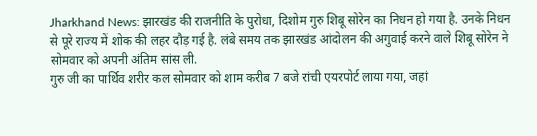Jharkhand News: झारखंड की राजनीति के पुरोधा, दिशोम गुरु शिबू सोरेन का निधन हो गया है. उनके निधन से पूरे राज्य में शोक की लहर दौड़ गई है. लंबे समय तक झारखंड आंदोलन की अगुवाई करने वाले शिबू सोरेन ने सोमवार को अपनी अंतिम सांस ली.
गुरु जी का पार्थिव शरीर कल सोमवार को शाम करीब 7 बजे रांची एयरपोर्ट लाया गया, जहां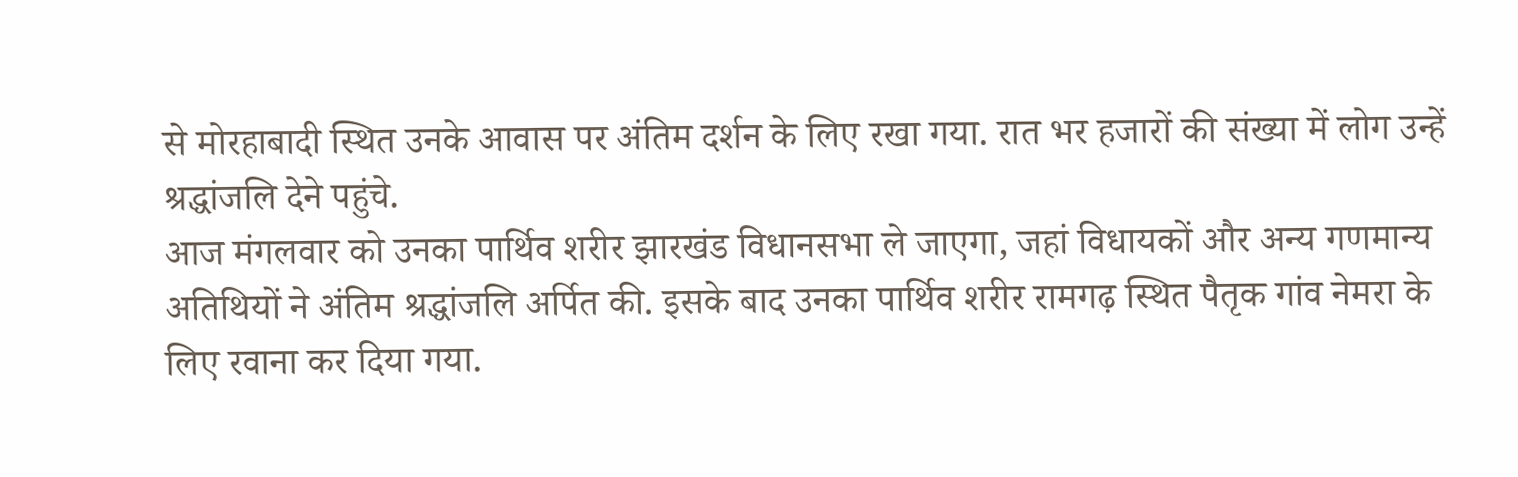से मोरहाबादी स्थित उनके आवास पर अंतिम दर्शन के लिए रखा गया. रात भर हजारों की संख्या में लोग उन्हें श्रद्धांजलि देने पहुंचे.
आज मंगलवार को उनका पार्थिव शरीर झारखंड विधानसभा ले जाएगा, जहां विधायकों और अन्य गणमान्य अतिथियों ने अंतिम श्रद्धांजलि अर्पित की. इसके बाद उनका पार्थिव शरीर रामगढ़ स्थित पैतृक गांव नेमरा के लिए रवाना कर दिया गया.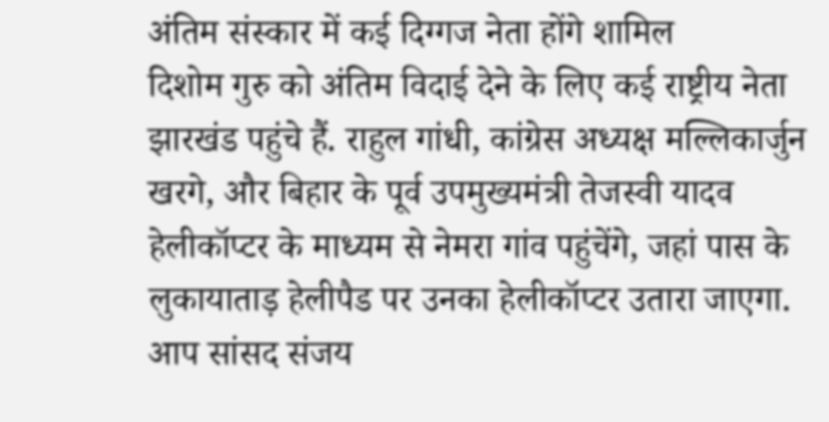अंतिम संस्कार में कई दिग्गज नेता होंगे शामिल
दिशोम गुरु को अंतिम विदाई देने के लिए कई राष्ट्रीय नेता झारखंड पहुंचे हैं. राहुल गांधी, कांग्रेस अध्यक्ष मल्लिकार्जुन खरगे, और बिहार के पूर्व उपमुख्यमंत्री तेजस्वी यादव हेलीकॉप्टर के माध्यम से नेमरा गांव पहुंचेंगे, जहां पास के लुकायाताड़ हेलीपैड पर उनका हेलीकॉप्टर उतारा जाएगा.
आप सांसद संजय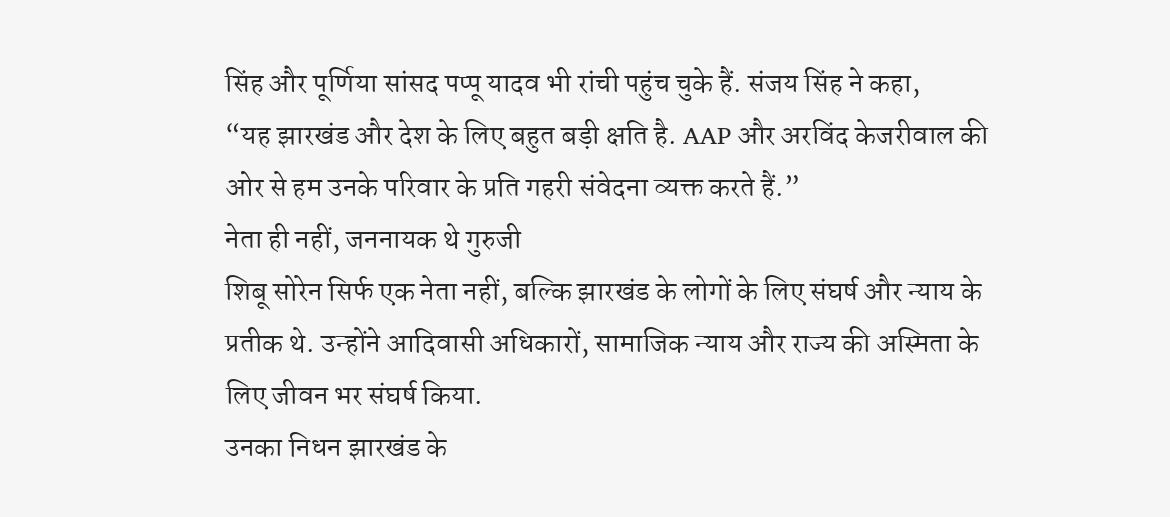सिंह और पूर्णिया सांसद पप्पू यादव भी रांची पहुंच चुके हैं. संजय सिंह ने कहा,
“यह झारखंड और देश के लिए बहुत बड़ी क्षति है. AAP और अरविंद केजरीवाल की ओर से हम उनके परिवार के प्रति गहरी संवेदना व्यक्त करते हैं.”
नेता ही नहीं, जननायक थे गुरुजी
शिबू सोरेन सिर्फ एक नेता नहीं, बल्कि झारखंड के लोगों के लिए संघर्ष और न्याय के प्रतीक थे. उन्होंने आदिवासी अधिकारों, सामाजिक न्याय और राज्य की अस्मिता के लिए जीवन भर संघर्ष किया.
उनका निधन झारखंड के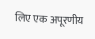लिए एक अपूरणीय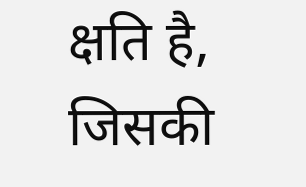क्षति है, जिसकी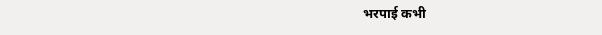भरपाई कभी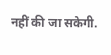नहीं की जा सकेगी.